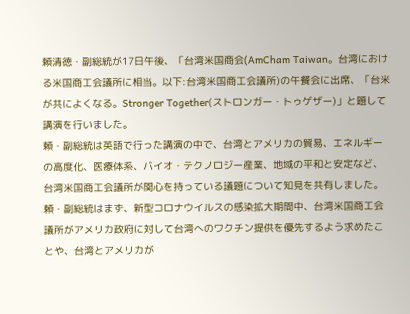頼清徳・副総統が17日午後、「台湾米国商会(AmCham Taiwan。台湾における米国商工会議所に相当。以下:台湾米国商工会議所)の午餐会に出席、「台米が共によくなる。Stronger Together(ストロンガー・トゥゲザー)」と題して講演を行いました。
頼・副総統は英語で行った講演の中で、台湾とアメリカの貿易、エネルギーの高度化、医療体系、バイオ・テクノロジー産業、地域の平和と安定など、台湾米国商工会議所が関心を持っている議題について知見を共有しました。
頼・副総統はまず、新型コロナウイルスの感染拡大期間中、台湾米国商工会議所がアメリカ政府に対して台湾へのワクチン提供を優先するよう求めたことや、台湾とアメリカが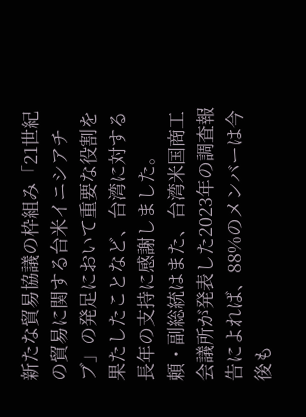新たな貿易協議の枠組み「21世紀の貿易に関する台米イニシアチブ」の発足において重要な役割を果たしたことなど、台湾に対する長年の支持に感謝しました。
頼・副総統はまた、台湾米国商工会議所が発表した2023年の調査報告によれば、88%のメンバーは今後も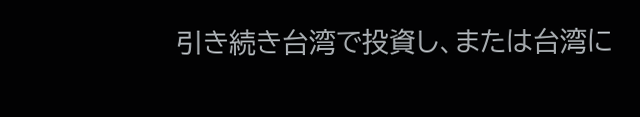引き続き台湾で投資し、または台湾に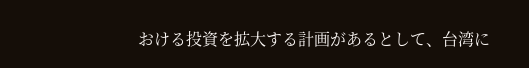おける投資を拡大する計画があるとして、台湾に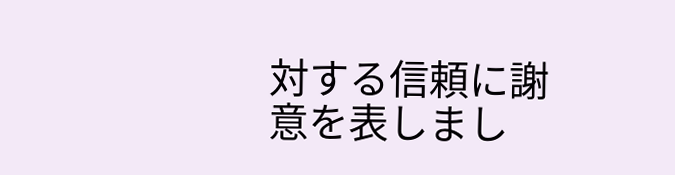対する信頼に謝意を表しまし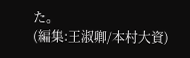た。
(編集:王淑卿/本村大資)